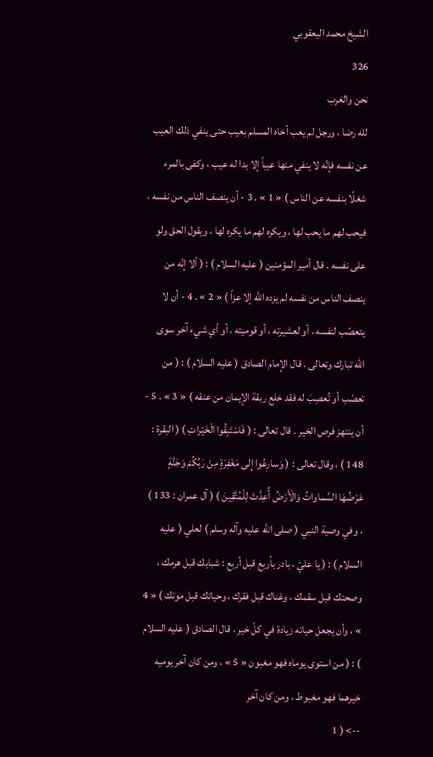الشيخ محمد اليعقوبي
326
نحن والغرب
لله رضا ، ورجل لم يعب أخاه المسلم بعيب حتى ينفي ذلك العيب عن نفسه فإنّه لا ينفي منها عيباً إلا بدا له عيب ، وكفى بالمرء شغلًا بنفسه عن الناس ) « 1 » . 3 - أن ينصف الناس من نفسه ، فيحب لهم ما يحب لها ، ويكره لهم ما يكره لها ، ويقول الحق ولو على نفسه . قال أمير المؤمنين ( عليه السلام ) : ( ألا إنّه من ينصف الناس من نفسه لم يزده الله إلا عزاً ) « 2 » . 4 - أن لا يتعصّب لنفسه ، أو لعشيرته ، أو قوميته ، أو أي شيء آخر سوى الله تبارك وتعالى . قال الإمام الصادق ( عليه السلام ) : ( من تعصّب أو تُعصِبَ له فقد خلع ربقة الإيمان من عنقه ) « 3 » . 5 - أن ينتهز فرص الخير . قال تعالى : ( فَاسْتَبِقُوا الْخَيْراتِ ) ( البقرة : 148 ) ، وقال تعالى : ( وَسارِعُوا إِلى مَغْفِرَةٍ مِنْ رَبِّكُمْ وَجَنَّةٍ عَرْضُهَا السَّماواتُ وَالْأَرْضُ أُعِدَّتْ لِلْمُتَّقِينَ ) ( آل عمران : 133 ) ، وفي وصية النبي ( صلى الله عليه وآله وسلم ) لعلي ( عليه السلام ) : ( يا عليّ ، بادر بأربع قبل أربع : شبابك قبل هرمك ، وصحتك قبل سقمك ، وغناك قبل فقرك ، وحياتك قبل موتك ) « 4 » ، وأن يجعل حياته زيادة في كلّ خير ، قال الصادق ( عليه السلام ) : ( من استوى يوماه فهو مغبون « 5 » ، ومن كان آخر يوميه خيرهما فهو مغبوط ، ومن كان آخر
--> ( 1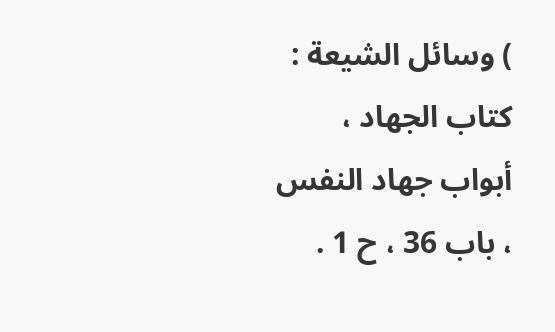) وسائل الشيعة : كتاب الجهاد ، أبواب جهاد النفس ، باب 36 ، ح 1 .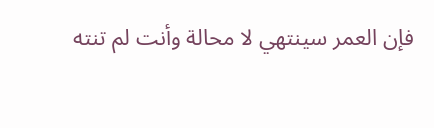فإن العمر سينتهي لا محالة وأنت لم تنته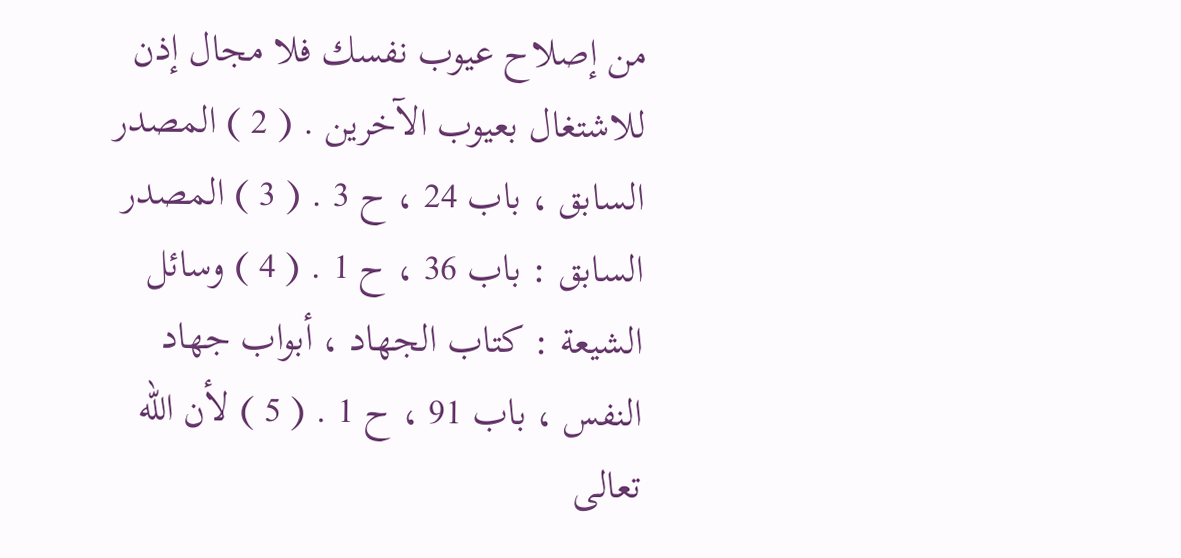من إصلاح عيوب نفسك فلا مجال إذن للاشتغال بعيوب الآخرين . ( 2 ) المصدر السابق ، باب 24 ، ح 3 . ( 3 ) المصدر السابق : باب 36 ، ح 1 . ( 4 ) وسائل الشيعة : كتاب الجهاد ، أبواب جهاد النفس ، باب 91 ، ح 1 . ( 5 ) لأن الله تعالى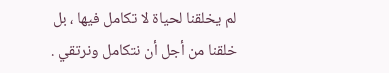لم يخلقنا لحياة لا تكامل فيها ، بل خلقنا من أجل أن نتكامل ونرتقي .